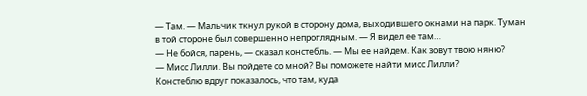— Там. — Мальчик ткнул рукой в сторону дома, выходившего окнами на парк. Туман в той стороне был совершенно непроглядным. — Я видел ее там…
— Не бойся, парень, — сказал констебль. — Мы ее найдем. Как зовут твою няню?
— Мисс Лилли. Вы пойдете со мной? Вы поможете найти мисс Лилли?
Констеблю вдруг показалось, что там, куда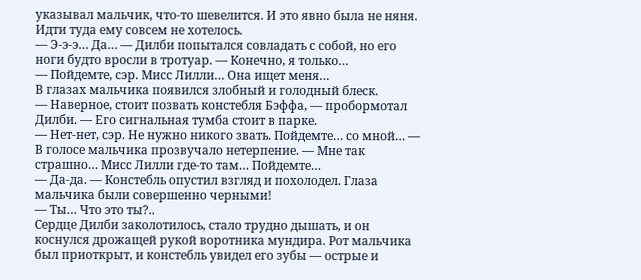указывал мальчик, что-то шевелится. И это явно была не няня. Идти туда ему совсем не хотелось.
— Э-э-э… Да… — Дилби попытался совладать с собой, но его ноги будто вросли в тротуар. — Конечно, я только…
— Пойдемте, сэр. Мисс Лилли… Она ищет меня…
В глазах мальчика появился злобный и голодный блеск.
— Наверное, стоит позвать констебля Бэффа, — пробормотал Дилби. — Его сигнальная тумба стоит в парке.
— Нет-нет, сэр. Не нужно никого звать. Пойдемте… со мной… — В голосе мальчика прозвучало нетерпение. — Мне так страшно… Мисс Лилли где-то там… Пойдемте…
— Да-да. — Констебль опустил взгляд и похолодел. Глаза мальчика были совершенно черными!
— Ты… Что это ты?..
Сердце Дилби заколотилось, стало трудно дышать, и он коснулся дрожащей рукой воротника мундира. Рот мальчика был приоткрыт, и констебль увидел его зубы — острые и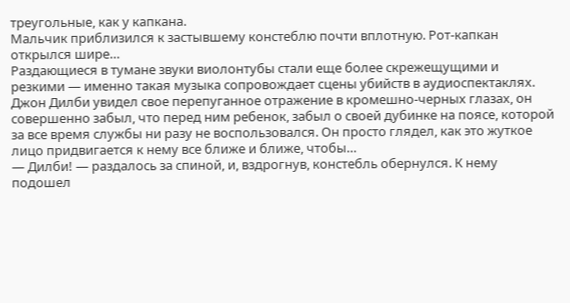треугольные, как у капкана.
Мальчик приблизился к застывшему констеблю почти вплотную. Рот-капкан открылся шире…
Раздающиеся в тумане звуки виолонтубы стали еще более скрежещущими и резкими — именно такая музыка сопровождает сцены убийств в аудиоспектаклях.
Джон Дилби увидел свое перепуганное отражение в кромешно-черных глазах, он совершенно забыл, что перед ним ребенок, забыл о своей дубинке на поясе, которой за все время службы ни разу не воспользовался. Он просто глядел, как это жуткое лицо придвигается к нему все ближе и ближе, чтобы…
— Дилби! — раздалось за спиной, и, вздрогнув, констебль обернулся. К нему подошел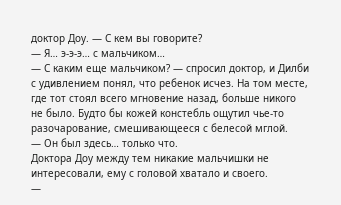доктор Доу. — С кем вы говорите?
— Я… э-э-э… с мальчиком…
— С каким еще мальчиком? — спросил доктор, и Дилби с удивлением понял, что ребенок исчез. На том месте, где тот стоял всего мгновение назад, больше никого не было. Будто бы кожей констебль ощутил чье-то разочарование, смешивающееся с белесой мглой.
— Он был здесь… только что.
Доктора Доу между тем никакие мальчишки не интересовали, ему с головой хватало и своего.
—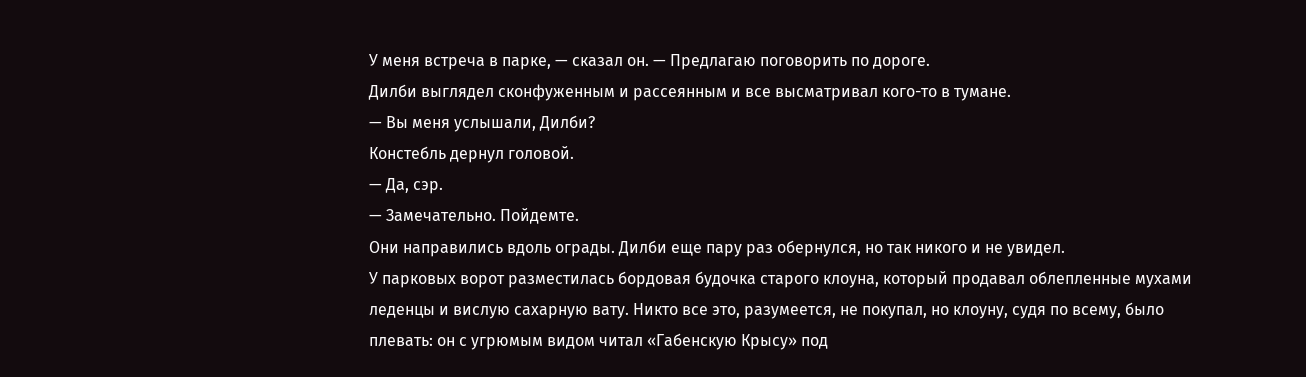У меня встреча в парке, — сказал он. — Предлагаю поговорить по дороге.
Дилби выглядел сконфуженным и рассеянным и все высматривал кого-то в тумане.
— Вы меня услышали, Дилби?
Констебль дернул головой.
— Да, сэр.
— Замечательно. Пойдемте.
Они направились вдоль ограды. Дилби еще пару раз обернулся, но так никого и не увидел.
У парковых ворот разместилась бордовая будочка старого клоуна, который продавал облепленные мухами леденцы и вислую сахарную вату. Никто все это, разумеется, не покупал, но клоуну, судя по всему, было плевать: он с угрюмым видом читал «Габенскую Крысу» под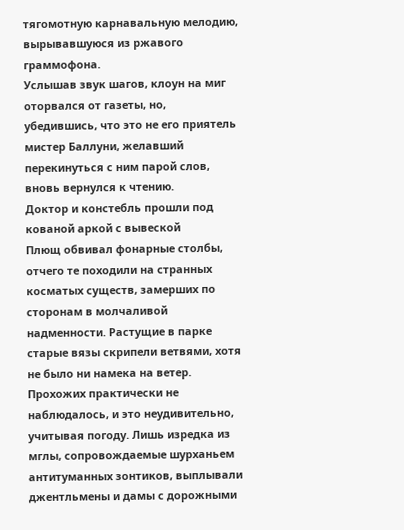тягомотную карнавальную мелодию, вырывавшуюся из ржавого граммофона.
Услышав звук шагов, клоун на миг оторвался от газеты, но, убедившись, что это не его приятель мистер Баллуни, желавший перекинуться с ним парой слов, вновь вернулся к чтению.
Доктор и констебль прошли под кованой аркой с вывеской
Плющ обвивал фонарные столбы, отчего те походили на странных косматых существ, замерших по сторонам в молчаливой надменности. Растущие в парке старые вязы скрипели ветвями, хотя не было ни намека на ветер.
Прохожих практически не наблюдалось, и это неудивительно, учитывая погоду. Лишь изредка из мглы, сопровождаемые шурханьем антитуманных зонтиков, выплывали джентльмены и дамы с дорожными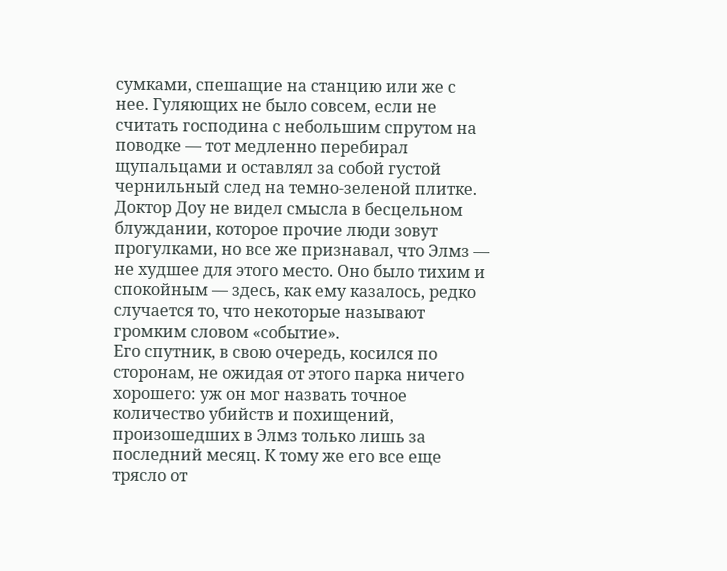сумками, спешащие на станцию или же с нее. Гуляющих не было совсем, если не считать господина с небольшим спрутом на поводке — тот медленно перебирал щупальцами и оставлял за собой густой чернильный след на темно-зеленой плитке.
Доктор Доу не видел смысла в бесцельном блуждании, которое прочие люди зовут прогулками, но все же признавал, что Элмз — не худшее для этого место. Оно было тихим и спокойным — здесь, как ему казалось, редко случается то, что некоторые называют громким словом «событие».
Его спутник, в свою очередь, косился по сторонам, не ожидая от этого парка ничего хорошего: уж он мог назвать точное количество убийств и похищений, произошедших в Элмз только лишь за последний месяц. К тому же его все еще трясло от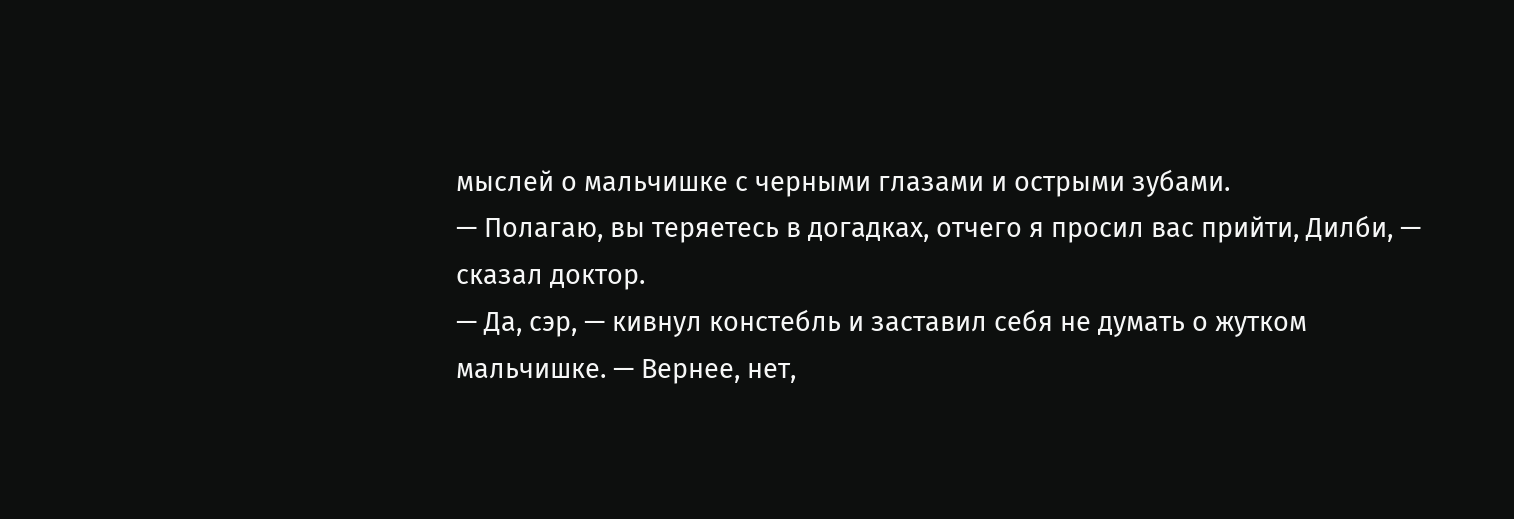мыслей о мальчишке с черными глазами и острыми зубами.
— Полагаю, вы теряетесь в догадках, отчего я просил вас прийти, Дилби, — сказал доктор.
— Да, сэр, — кивнул констебль и заставил себя не думать о жутком мальчишке. — Вернее, нет,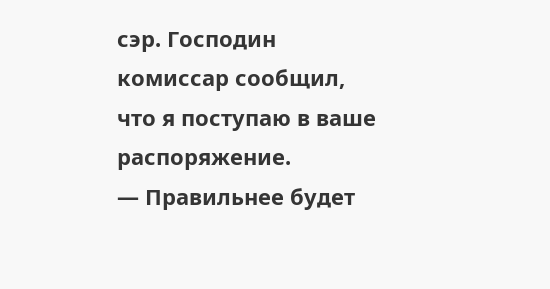сэр. Господин комиссар сообщил, что я поступаю в ваше распоряжение.
— Правильнее будет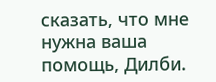сказать, что мне нужна ваша помощь, Дилби.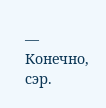— Конечно, сэр.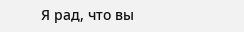Я рад, что вы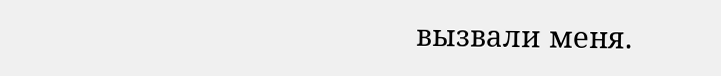вызвали меня.